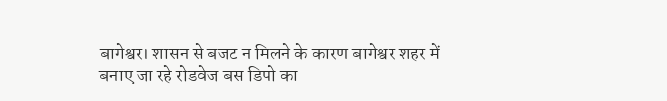बागेश्वर। शासन से बजट न मिलने के कारण बागेश्वर शहर में बनाए जा रहे रोडवेज बस डिपो का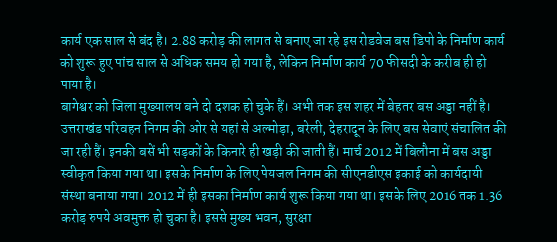कार्य एक साल से बंद है। 2.88 करोड़ की लागत से बनाए जा रहे इस रोडवेज बस डिपो के निर्माण कार्य को शुरू हुए पांच साल से अधिक समय हो गया है, लेकिन निर्माण कार्य 70 फीसदी के करीब ही हो पाया है।
बागेश्वर को जिला मुख्यालय बने दो दशक हो चुके हैं। अभी तक इस शहर में बेहतर बस अड्डा नहीं है। उत्तराखंड परिवहन निगम की ओर से यहां से अल्मोड़ा, बरेली, देहरादून के लिए बस सेवाएं संचालित की जा रही हैं। इनकी बसें भी सड़कों के किनारे ही खड़ी की जाती हैं। मार्च 2012 में बिलौना में बस अड्डा स्वीकृत किया गया था। इसके निर्माण के लिए पेयजल निगम की सीएनडीएस इकाई को कार्यदायी संस्था बनाया गया। 2012 में ही इसका निर्माण कार्य शुरू किया गया था। इसके लिए 2016 तक 1.36 करोड़ रुपये अवमुक्त हो चुका है। इससे मुख्य भवन, सुरक्षा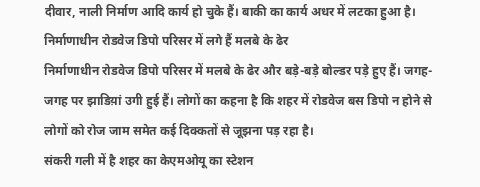दीवार, नाली निर्माण आदि कार्य हो चुके हैं। बाकी का कार्य अधर में लटका हुआ है।
निर्माणाधीन रोडवेज डिपो परिसर में लगे हैं मलबे के ढेर
निर्माणाधीन रोडवेज डिपो परिसर में मलबे के ढेर और बड़े-बड़े बोल्डर पड़े हुए हैं। जगह-जगह पर झाडिय़ां उगी हुई हैं। लोगों का कहना है कि शहर में रोडवेज बस डिपो न होने से लोगों को रोज जाम समेत कई दिक्कतों से जूझना पड़ रहा है।
संकरी गली में है शहर का केएमओयू का स्टेशन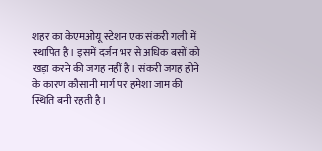शहर का केएमओयू स्टेशन एक संकरी गली में स्थापित है। इसमें दर्जन भर से अधिक बसों को खड़ा करने की जगह नहीं है। संकरी जगह होने के कारण कौसानी मार्ग पर हमेशा जाम की स्थिति बनी रहती है।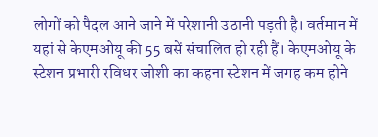लोगों को पैदल आने जाने में परेशानी उठानी पड़ती है। वर्तमान में यहां से केएमओयू की 55 बसें संचालित हो रही हैं। केएमओयू के स्टेशन प्रभारी रविधर जोशी का कहना स्टेशन में जगह कम होने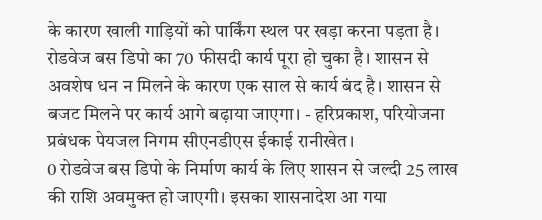के कारण खाली गाड़ियों को पार्किंग स्थल पर खड़ा करना पड़ता है।
रोडवेज बस डिपो का 70 फीसदी कार्य पूरा हो चुका है। शासन से अवशेष धन न मिलने के कारण एक साल से कार्य बंद है। शासन से बजट मिलने पर कार्य आगे बढ़ाया जाएगा। - हरिप्रकाश, परियोजना प्रबंधक पेयजल निगम सीएनडीएस ईकाई रानीखेत।
0 रोडवेज बस डिपो के निर्माण कार्य के लिए शासन से जल्दी 25 लाख की राशि अवमुक्त हो जाएगी। इसका शासनादेश आ गया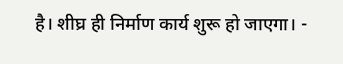है। शीघ्र ही निर्माण कार्य शुरू हो जाएगा। -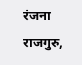रंजना राजगुरु,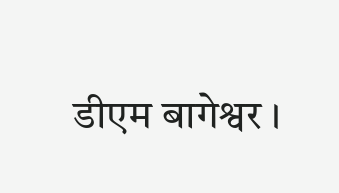डीएम बागेश्वर ।